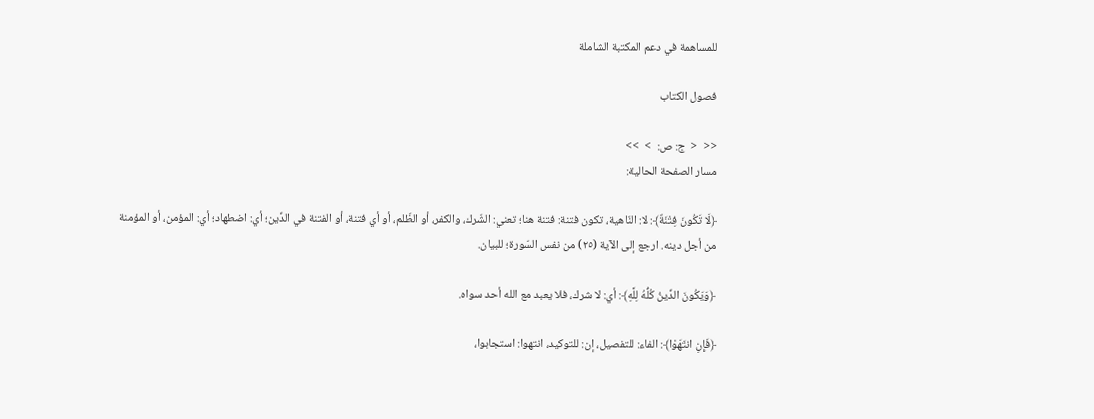للمساهمة في دعم المكتبة الشاملة

فصول الكتاب

<<  <  ج: ص:  >  >>
مسار الصفحة الحالية:

﴿لَا تَكُونَ فِتْنَةٌ﴾: لا: النّاهية، تكون فتنة: فتنة هنا؛ تعني: الشّرك، والكفر، أو الظّلم، أو أي فتنة، أو الفتنة في الدِّين؛ أي: اضطهاد؛ أي: المؤمن، أو المؤمنة من أجل دينه. ارجع إلى الآية (٢٥) من نفس السّورة؛ للبيان.

﴿وَيَكُونَ الدِّينُ كُلُّهُ لِلَّهِ﴾: أي: لا شرك، فلا يعبد مع الله أحد سواه.

﴿فَإِنِ انتَهَوْا﴾: الفاء: للتفصيل، إن: للتوكيد، انتهوا: استجابوا،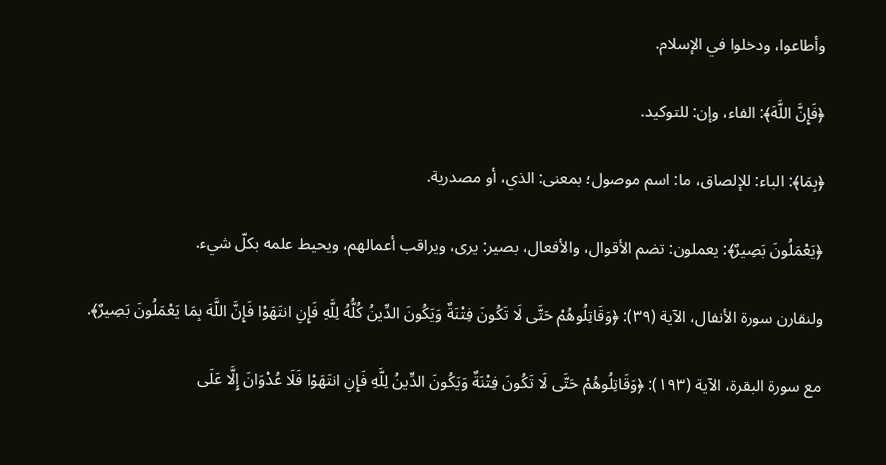وأطاعوا، ودخلوا في الإسلام.

﴿فَإِنَّ اللَّهَ﴾: الفاء، وإن: للتوكيد.

﴿بِمَا﴾: الباء: للإلصاق، ما: اسم موصول؛ بمعنى: الذي، أو مصدرية.

﴿يَعْمَلُونَ بَصِيرٌ﴾: يعملون: تضم الأقوال، والأفعال، بصير: يرى، ويراقب أعمالهم، ويحيط علمه بكلّ شيء.

ولنقارن سورة الأنفال، الآية (٣٩): ﴿وَقَاتِلُوهُمْ حَتَّى لَا تَكُونَ فِتْنَةٌ وَيَكُونَ الدِّينُ كُلُّهُ لِلَّهِ فَإِنِ انتَهَوْا فَإِنَّ اللَّهَ بِمَا يَعْمَلُونَ بَصِيرٌ﴾.

مع سورة البقرة، الآية (١٩٣): ﴿وَقَاتِلُوهُمْ حَتَّى لَا تَكُونَ فِتْنَةٌ وَيَكُونَ الدِّينُ لِلَّهِ فَإِنِ انتَهَوْا فَلَا عُدْوَانَ إِلَّا عَلَى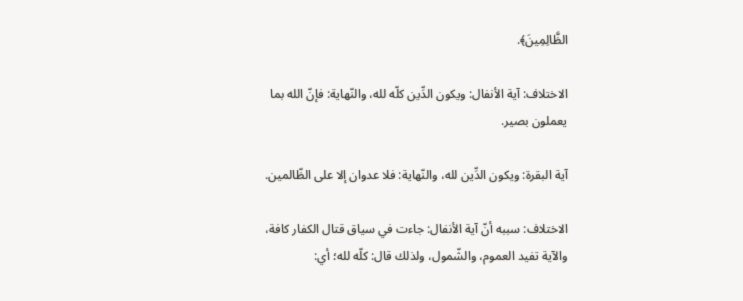الظَّالِمِينَ﴾.

الاختلاف: آية الأنفال: ويكون الدِّين كلّه لله، والنّهاية: فإنّ الله بما يعملون بصير.

آية البقرة: ويكون الدِّين لله، والنّهاية: فلا عدوان إلا على الظّالمين.

الاختلاف: سببه أنّ آية الأنفال: جاءت في سياق قتال الكفار كافة، والآية تفيد العموم، والشّمول، ولذلك قال: كلّه لله؛ أي: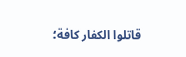قاتلوا الكفار كافة؛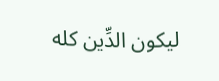ليكون الدِّين كله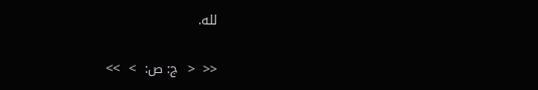لله.

<<  <  ج: ص:  >  >>